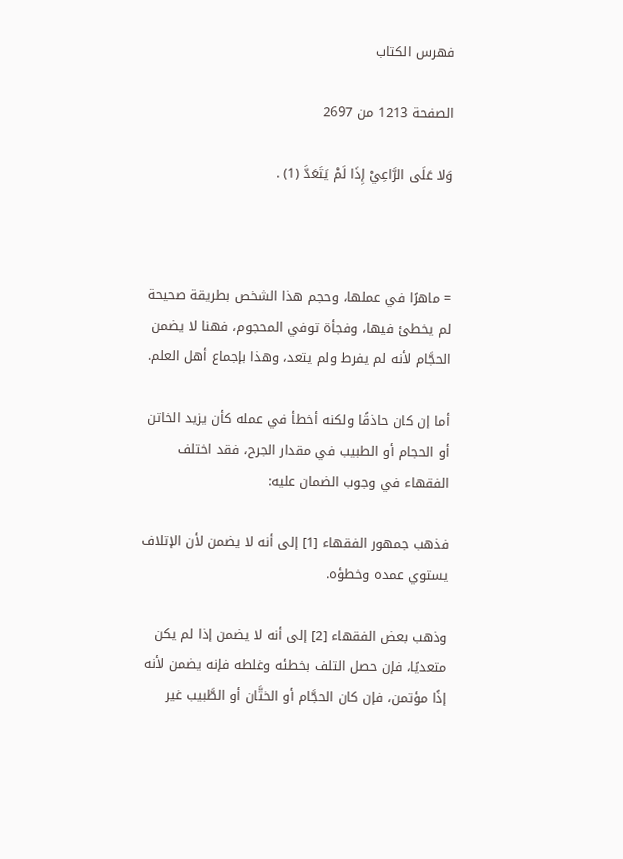فهرس الكتاب

الصفحة 1213 من 2697

وَلا عَلَى الرَّاعِيْ إِذَا لَمْ يَتَعَدَّ (1) .



= ماهرًا في عملها، وحجم هذا الشخص بطريقة صحيحة لم يخطئ فيها، وفجأة توفي المحجوم، فهنا لا يضمن الحجَّام لأنه لم يفرط ولم يتعد، وهذا بإجماع أهل العلم.

أما إن كان حاذقًا ولكنه أخطأ في عمله كأن يزيد الخاتن أو الحجام أو الطبيب في مقدار الجرح، فقد اختلف الفقهاء في وجوب الضمان عليه:

فذهب جمهور الفقهاء [1] إلى أنه لا يضمن لأن الإتلاف يستوي عمده وخطؤه.

وذهب بعض الفقهاء [2] إلى أنه لا يضمن إذا لم يكن متعديًا، فإن حصل التلف بخطئه وغلطه فإنه يضمن لأنه إذًا مؤتمن، فإن كان الحجَّام أو الختَّان أو الطَّبيب غير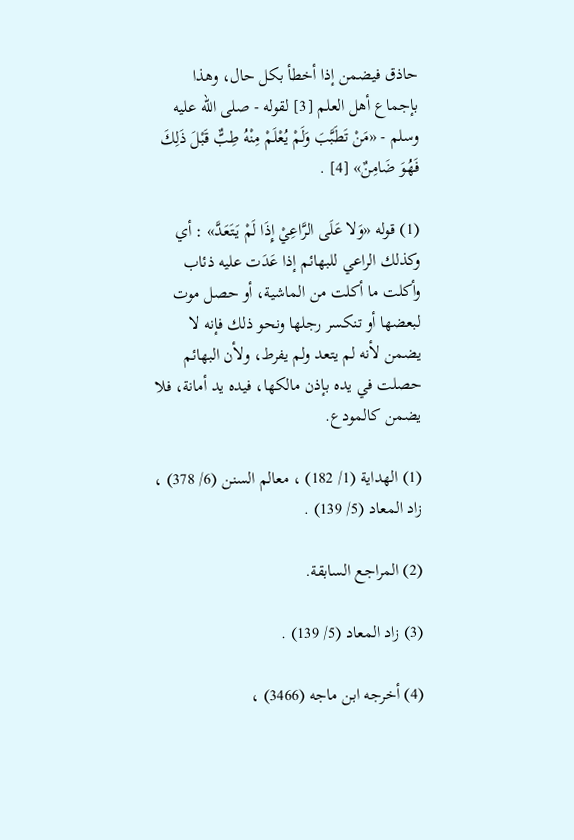حاذق فيضمن إذا أخطأ بكل حال، وهذا بإجماع أهل العلم [3] لقوله - صلى الله عليه وسلم - «مَنْ تَطَبَّبَ وَلَمْ يُعْلَمْ مِنْهُ طِبٌّ قَبْلَ ذَلِكَ فَهُوَ ضَامِنٌ» [4] .

(1) قوله «وَلا عَلَى الرَّاعِيْ إِذَا لَمْ يَتَعَدَّ» : أي وكذلك الراعي للبهائم إذا عَدَت عليه ذئاب وأكلت ما أكلت من الماشية، أو حصل موت لبعضها أو تنكسر رجلها ونحو ذلك فإنه لا يضمن لأنه لم يتعد ولم يفرط، ولأن البهائم حصلت في يده بإذن مالكها، فيده يد أمانة، فلا يضمن كالمودع.

(1) الهداية (1/ 182) ، معالم السنن (6/ 378) ، زاد المعاد (5/ 139) .

(2) المراجع السابقة.

(3) زاد المعاد (5/ 139) .

(4) أخرجه ابن ماجه (3466) ،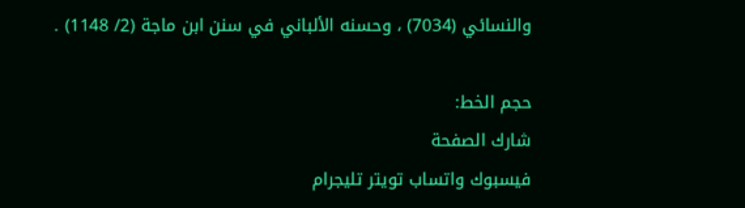والنسائي (7034) ، وحسنه الألباني في سنن ابن ماجة (2/ 1148) .

حجم الخط:
شارك الصفحة
فيسبوك واتساب تويتر تليجرام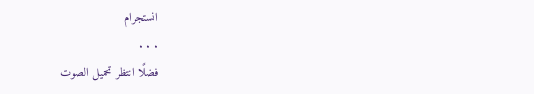انستجرام
. . .
فضلًا انتظر تحميل الصوت